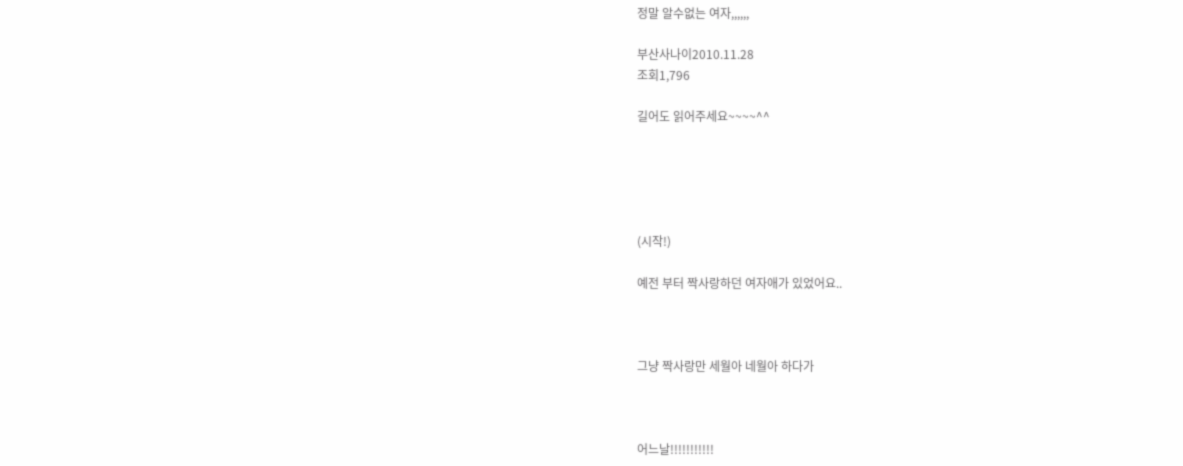정말 알수없는 여자,,,,,,

부산사나이2010.11.28
조회1,796

길어도 읽어주세요~~~~^^





(시작!)

예전 부터 짝사랑하던 여자애가 있었어요..



그냥 짝사랑만 세월아 네월아 하다가



어느날!!!!!!!!!!!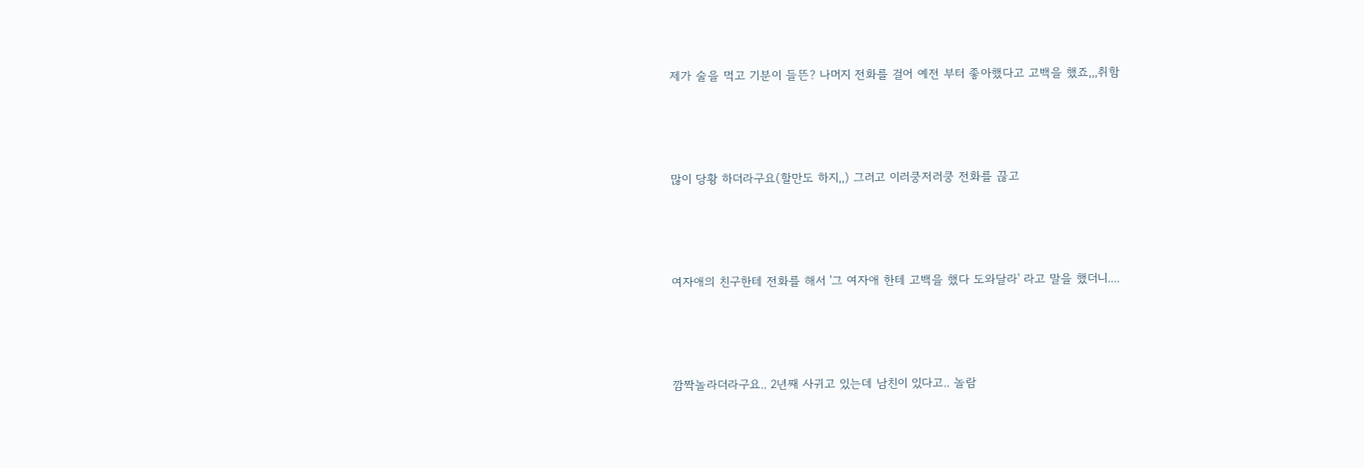제가 술을 먹고 기분이 들뜬? 나머지 전화를 걸어 예전 부터 좋아했다고 고백을 했죠,,,취함



많이 당황 하더라구요(할만도 하지,,) 그러고 이러쿵저러쿵 전화를 끊고



여자애의 친구한테 전화를 해서 '그 여자애 한테 고백을 했다 도와달라' 라고 말을 했더니....



깜짝놀라더라구요.. 2년째 사귀고 있는데 남친이 있다고.. 놀람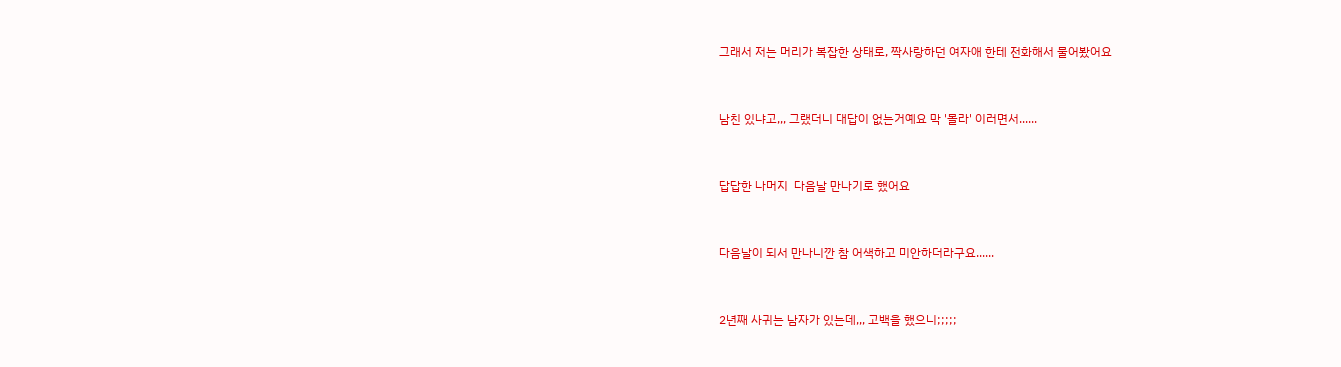그래서 저는 머리가 복잡한 상태로, 짝사랑하던 여자애 한테 전화해서 물어봤어요



남친 있냐고,,, 그랬더니 대답이 없는거예요 막 '몰라' 이러면서......



답답한 나머지  다음날 만나기로 했어요



다음날이 되서 만나니깐 참 어색하고 미안하더라구요......



2년째 사귀는 남자가 있는데,,, 고백을 했으니;;;;;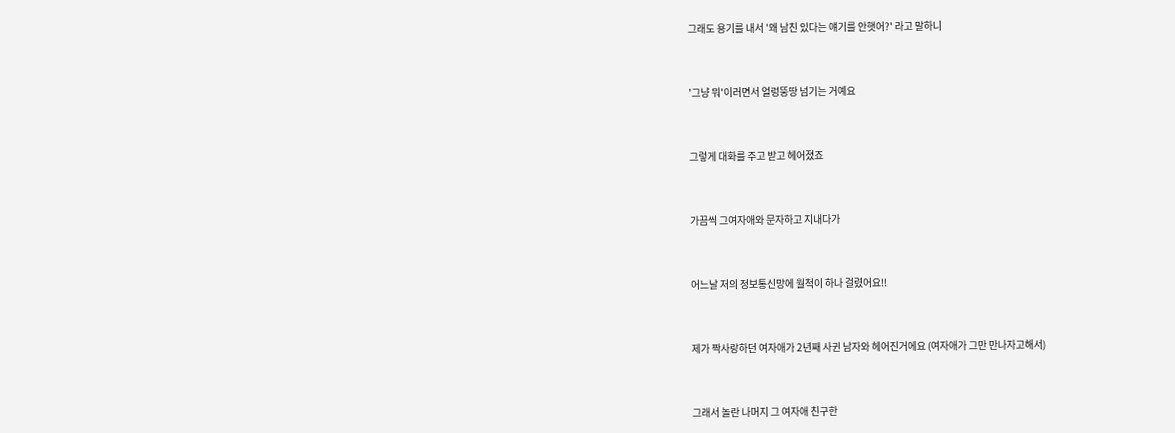그래도 용기를 내서 '왜 남친 있다는 얘기를 안햇어?' 라고 말하니



'그냥 뭐'이러면서 얼렁뚱땅 넘기는 거예요



그렇게 대화를 주고 받고 헤어졌죠



가끔씩 그여자애와 문자하고 지내다가



어느날 저의 정보통신망에 월척이 하나 걸렸어요!!



제가 짝사랑하던 여자애가 2년째 사귄 남자와 헤어진거에요 (여자애가 그만 만나자고해서)



그래서 놀란 나머지 그 여자애 친구한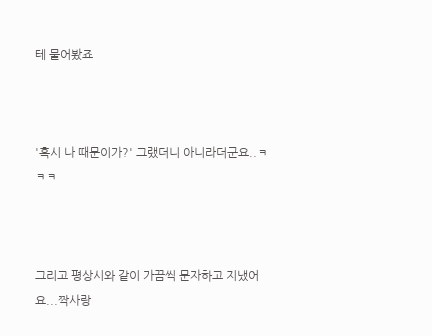테 물어봤죠



'혹시 나 때문이가?' 그랬더니 아니라더군요..ㅋㅋㅋ



그리고 평상시와 같이 가끔씩 문자하고 지냈어요...짝사랑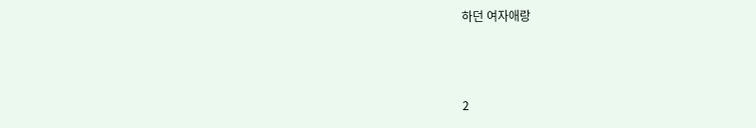하던 여자애랑



2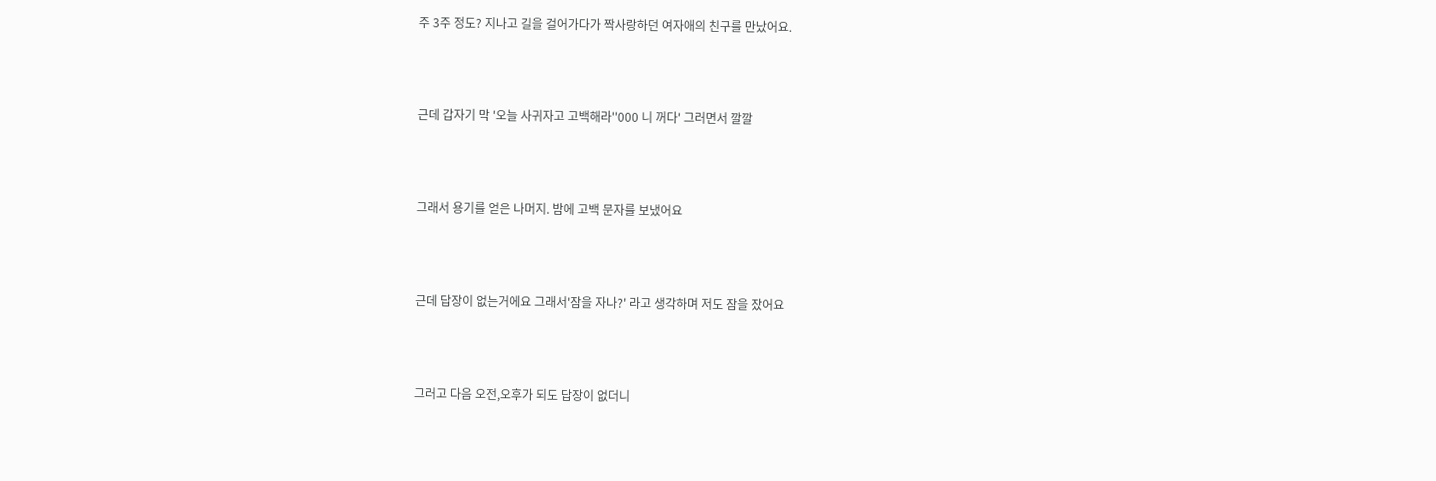주 3주 정도? 지나고 길을 걸어가다가 짝사랑하던 여자애의 친구를 만났어요.



근데 갑자기 막 '오늘 사귀자고 고백해라''000 니 꺼다' 그러면서 깔깔



그래서 용기를 얻은 나머지. 밤에 고백 문자를 보냈어요



근데 답장이 없는거에요 그래서'잠을 자나?' 라고 생각하며 저도 잠을 잤어요



그러고 다음 오전,오후가 되도 답장이 없더니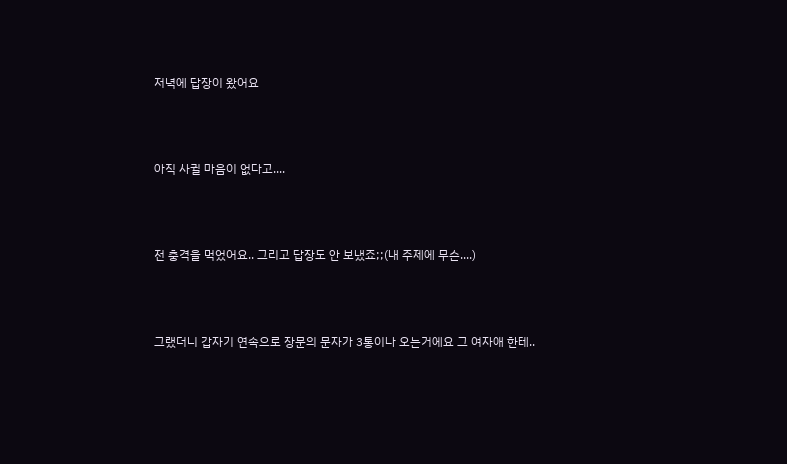저녁에 답장이 왔어요



아직 사귈 마음이 없다고....



전 충격을 먹었어요.. 그리고 답장도 안 보냈죠;;(내 주제에 무슨....)



그랬더니 갑자기 연속으로 장문의 문자가 3통이나 오는거에요 그 여자애 한테..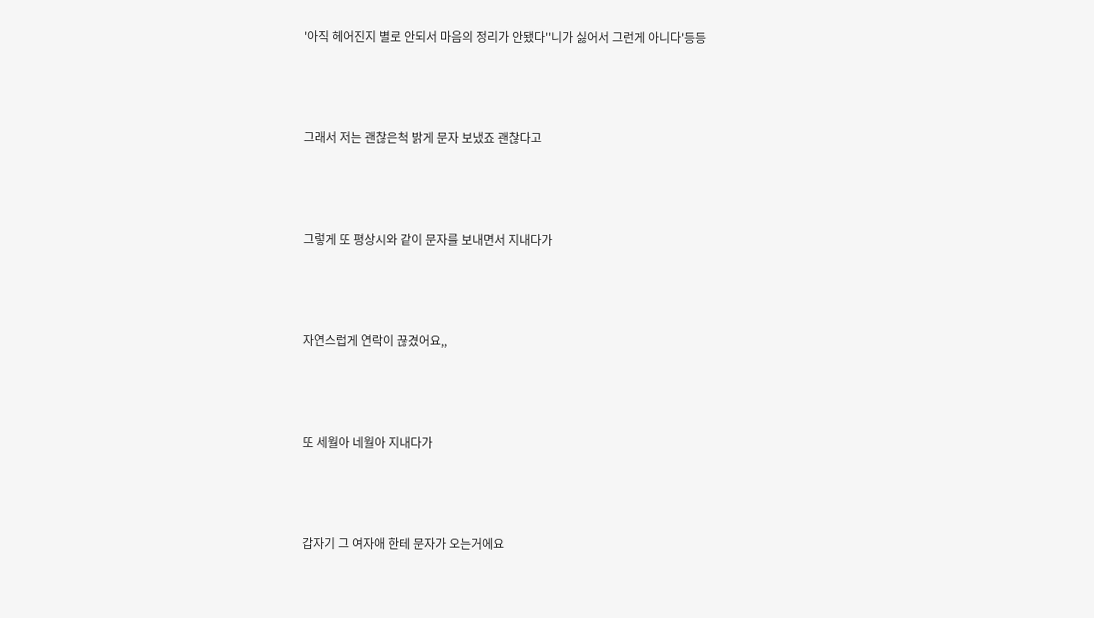'아직 헤어진지 별로 안되서 마음의 정리가 안됐다''니가 싫어서 그런게 아니다'등등



그래서 저는 괜찮은척 밝게 문자 보냈죠 괜찮다고



그렇게 또 평상시와 같이 문자를 보내면서 지내다가



자연스럽게 연락이 끊겼어요,,



또 세월아 네월아 지내다가



갑자기 그 여자애 한테 문자가 오는거에요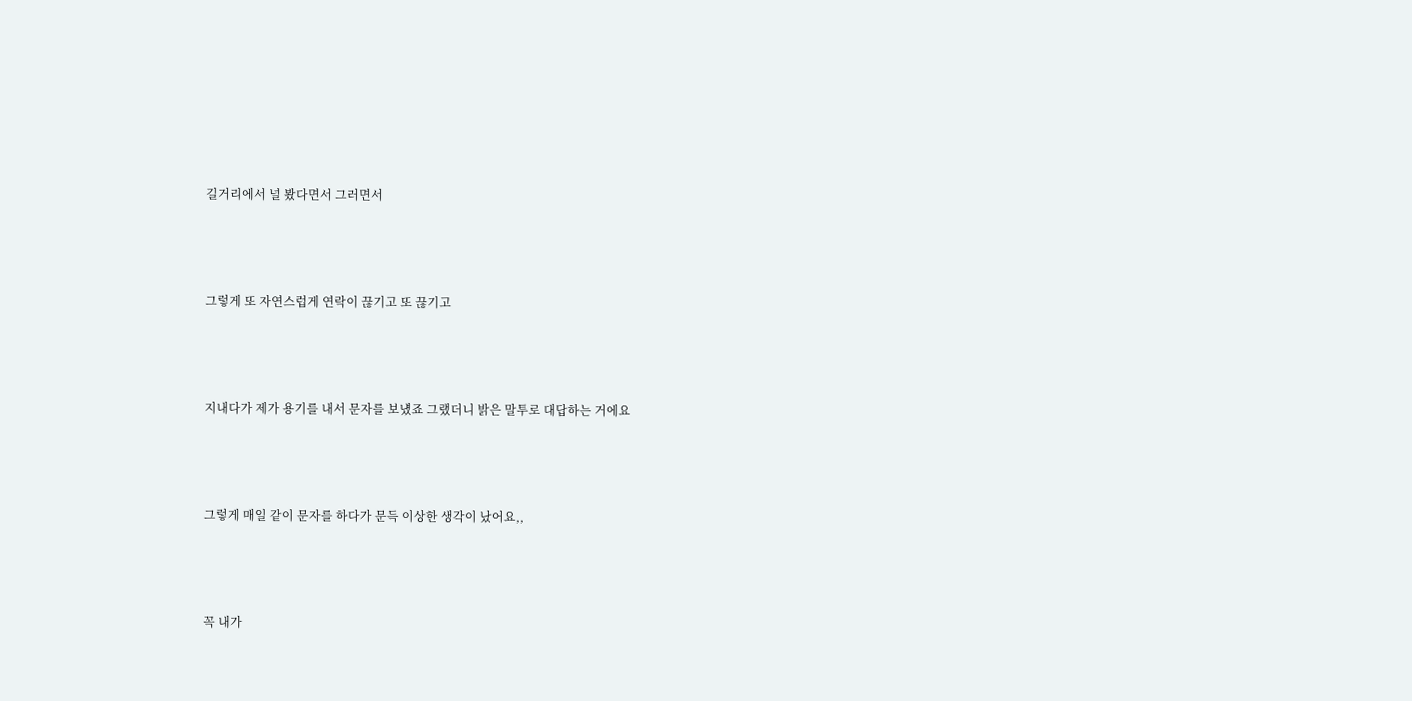길거리에서 널 봤다면서 그러면서



그렇게 또 자연스럽게 연락이 끊기고 또 끊기고



지내다가 제가 용기를 내서 문자를 보넀죠 그랬더니 밝은 말투로 대답하는 거에요



그렇게 매일 같이 문자를 하다가 문득 이상한 생각이 났어요,,



꼭 내가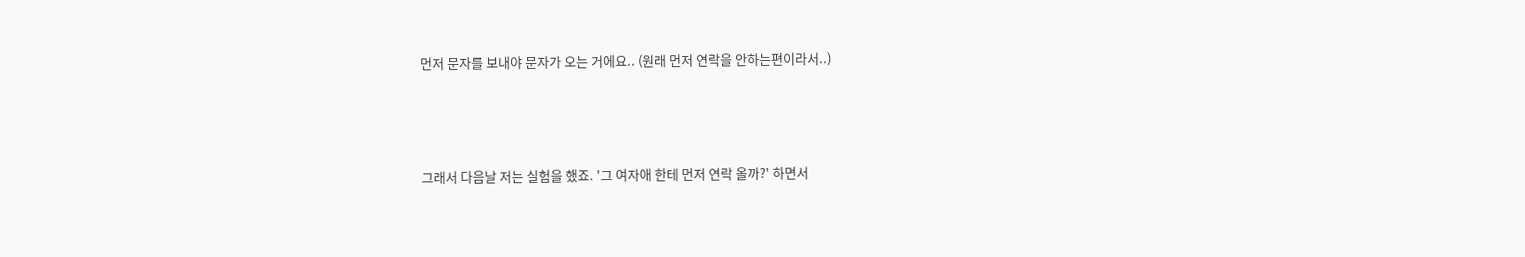먼저 문자를 보내야 문자가 오는 거에요.. (원래 먼저 연락을 안하는편이라서..)



그래서 다음날 저는 실험을 했죠. '그 여자애 한테 먼저 연락 올까?' 하면서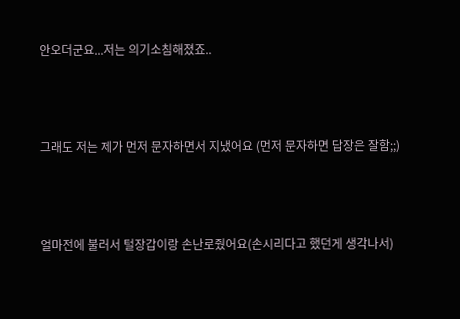안오더군요...저는 의기소침해졌죠..



그래도 저는 제가 먼저 문자하면서 지냈어요 (먼저 문자하면 답장은 잘함;;)



얼마전에 불러서 털장갑이랑 손난로줬어요(손시리다고 했던게 생각나서)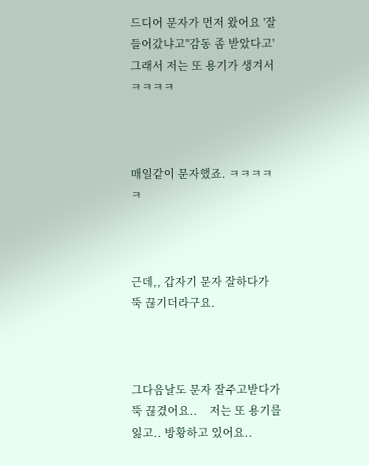드디어 문자가 먼저 왔어요 '잘들어갔냐고''감동 좀 받았다고' 그래서 저는 또 용기가 생겨서 ㅋㅋㅋㅋ



매일같이 문자했죠. ㅋㅋㅋㅋㅋ



근데,, 갑자기 문자 잘하다가 뚝 끊기더라구요.



그다음날도 문자 잘주고받다가 뚝 끊겼어요..    저는 또 용기를 잃고.. 방황하고 있어요..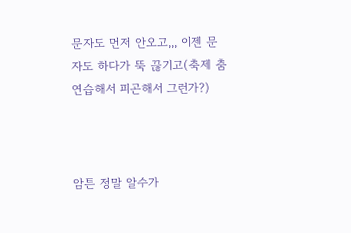문자도 먼저 안오고,,, 이젠 문자도 하다가 뚝 끊기고(축제 춤연습해서 피곤해서 그런가?)



암튼 정말 알수가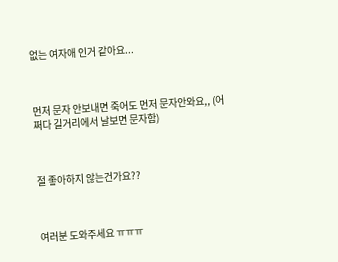없는 여자애 인거 같아요...



먼저 문자 안보내면 죽어도 먼저 문자안와요,, (어쩌다 길거리에서 날보면 문자함)



절 좋아하지 않는건가요??



여러분 도와주세요 ㅠㅠㅠ